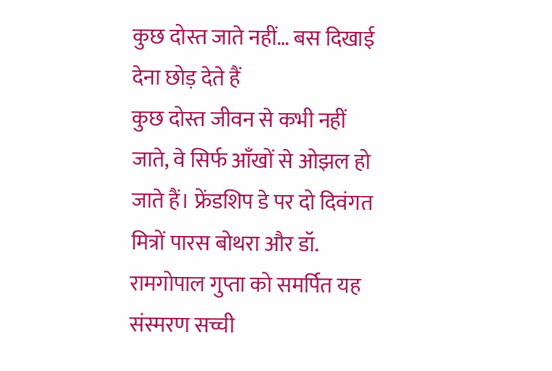कुछ दोस्त जाते नहीं… बस दिखाई देना छोड़ देते हैं
कुछ दोस्त जीवन से कभी नहीं जाते, वे सिर्फ आँखों से ओझल हो जाते हैं। फ्रेंडशिप डे पर दो दिवंगत मित्रों पारस बोथरा और डॉ. रामगोपाल गुप्ता को समर्पित यह संस्मरण सच्ची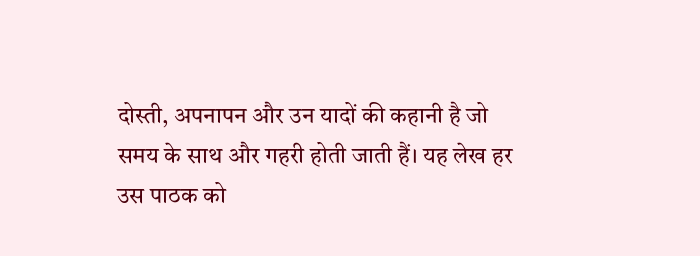दोस्ती, अपनापन और उन यादों की कहानी है जो समय के साथ और गहरी होती जाती हैं। यह लेख हर उस पाठक को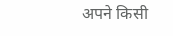अपने किसी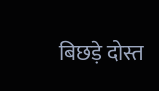बिछड़े दोस्त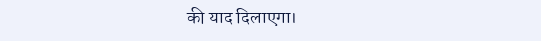की याद दिलाएगा।